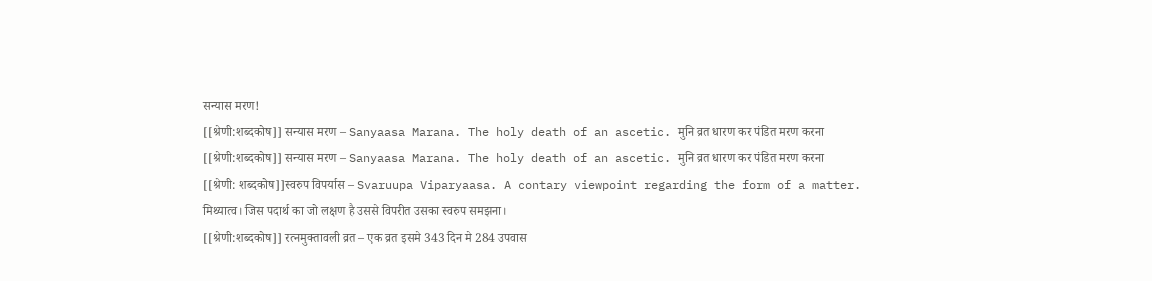सन्यास मरण!
[[श्रेणी:शब्दकोष]] सन्यास मरण – Sanyaasa Marana. The holy death of an ascetic. मुनि व्रत धारण कर पंडित मरण करना
[[श्रेणी:शब्दकोष]] सन्यास मरण – Sanyaasa Marana. The holy death of an ascetic. मुनि व्रत धारण कर पंडित मरण करना
[[श्रेणी: शब्दकोष]]स्वरुप विपर्यास – Svaruupa Viparyaasa. A contary viewpoint regarding the form of a matter. मिथ्यात्व। जिस पदार्थ का जो लक्षण है उससे विपरीत उसका स्वरुप समझना।
[[श्रेणी:शब्दकोष]] रत्नमुक्तावली व्रत – एक व्रत इसमे 343 दिन मे 284 उपवास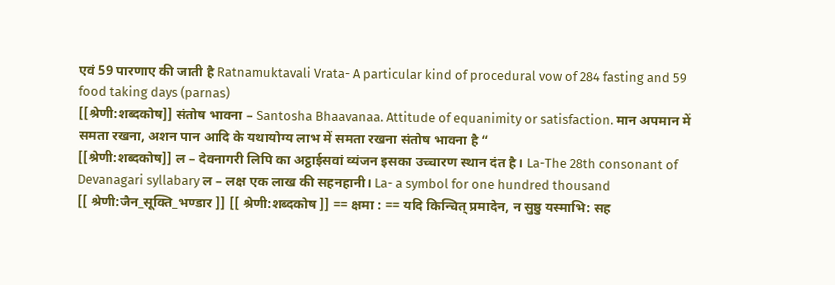एवं 59 पारणाए की जाती है Ratnamuktavali Vrata- A particular kind of procedural vow of 284 fasting and 59 food taking days (parnas)
[[श्रेणी:शब्दकोष]] संतोष भावना – Santosha Bhaavanaa. Attitude of equanimity or satisfaction. मान अपमान में समता रखना, अशन पान आदि के यथायोग्य लाभ में समता रखना संतोष भावना है “
[[श्रेणी:शब्दकोष]] ल – देवनागरी लिपि का अट्ठाईसवां व्यंजन इसका उच्चारण स्थान दंत है। La-The 28th consonant of Devanagari syllabary ल – लक्ष एक लाख की सहनहानी। La- a symbol for one hundred thousand
[[ श्रेणी:जैन_सूक्ति_भण्डार ]] [[ श्रेणी:शब्दकोष ]] == क्षमा : == यदि किन्चित् प्रमादेन, न सुष्ठु यस्माभि: सह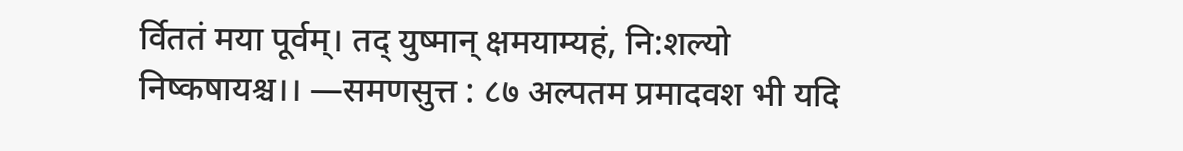र्विततं मया पूर्वम्। तद् युष्मान् क्षमयाम्यहं, नि:शल्यो निष्कषायश्च।। —समणसुत्त : ८७ अल्पतम प्रमादवश भी यदि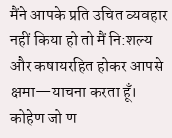मैंने आपके प्रति उचित व्यवहार नहीं किया हो तो मैं नि:शल्य और कषायरहित होकर आपसे क्षमा—याचना करता हूँ। कोहेण जो ण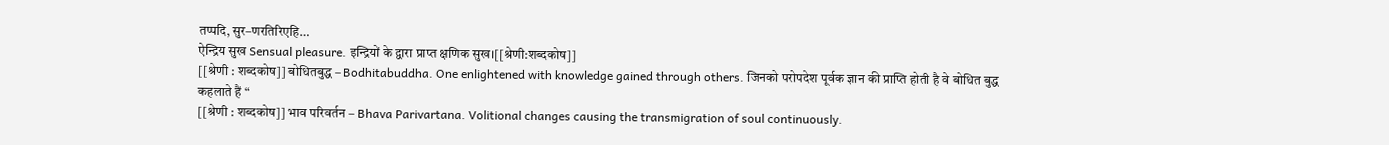तप्पदि, सुर–णरतिरिएहि…
ऐन्द्रिय सुख Sensual pleasure. इन्द्रियों के द्वारा प्राप्त क्षणिक सुख।[[श्रेणी:शब्दकोष]]
[[श्रेणी : शब्दकोष]] बोधितबुद्ध – Bodhitabuddha. One enlightened with knowledge gained through others. जिनको परोपदेश पूर्वक ज्ञान की प्राप्ति होती है वे बोधित बुद्ध कहलाते हैं “
[[श्रेणी : शब्दकोष]] भाव परिवर्तन – Bhava Parivartana. Volitional changes causing the transmigration of soul continuously.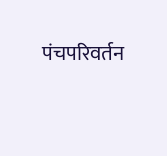पंचपरिवर्तन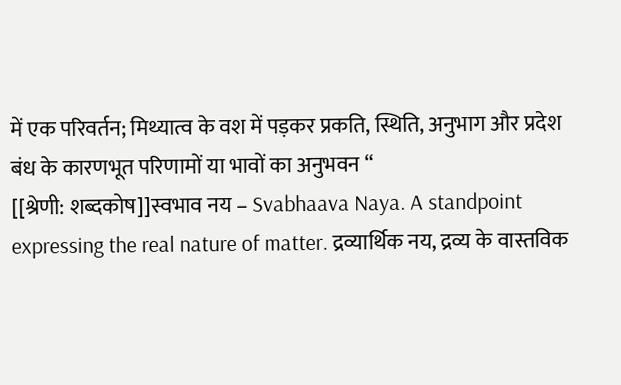में एक परिवर्तन; मिथ्यात्व के वश में पड़कर प्रकति, स्थिति, अनुभाग और प्रदेश बंध के कारणभूत परिणामों या भावों का अनुभवन “
[[श्रेणी: शब्दकोष]]स्वभाव नय – Svabhaava Naya. A standpoint expressing the real nature of matter. द्रव्यार्थिक नय, द्रव्य के वास्तविक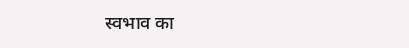स्वभाव का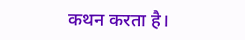कथन करता है।